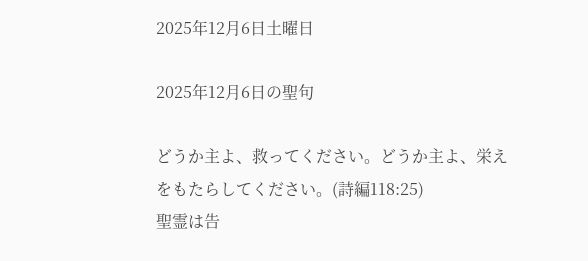2025年12月6日土曜日

2025年12月6日の聖句

どうか主よ、救ってください。どうか主よ、栄えをもたらしてください。(詩編118:25)
聖霊は告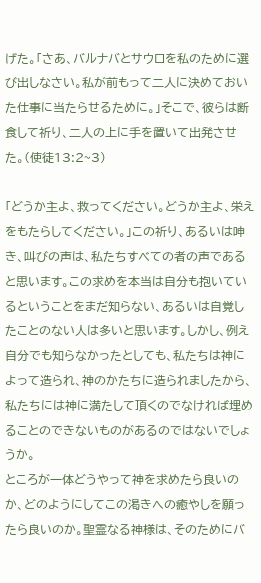げた。「さあ、バルナバとサウロを私のために選び出しなさい。私が前もって二人に決めておいた仕事に当たらせるために。」そこで、彼らは断食して祈り、二人の上に手を置いて出発させた。(使徒13:2~3)

「どうか主よ、救ってください。どうか主よ、栄えをもたらしてください。」この祈り、あるいは呻き、叫びの声は、私たちすべての者の声であると思います。この求めを本当は自分も抱いているということをまだ知らない、あるいは自覚したことのない人は多いと思います。しかし、例え自分でも知らなかったとしても、私たちは神によって造られ、神のかたちに造られましたから、私たちには神に満たして頂くのでなければ埋めることのできないものがあるのではないでしょうか。
ところが一体どうやって神を求めたら良いのか、どのようにしてこの渇きへの癒やしを願ったら良いのか。聖霊なる神様は、そのためにバ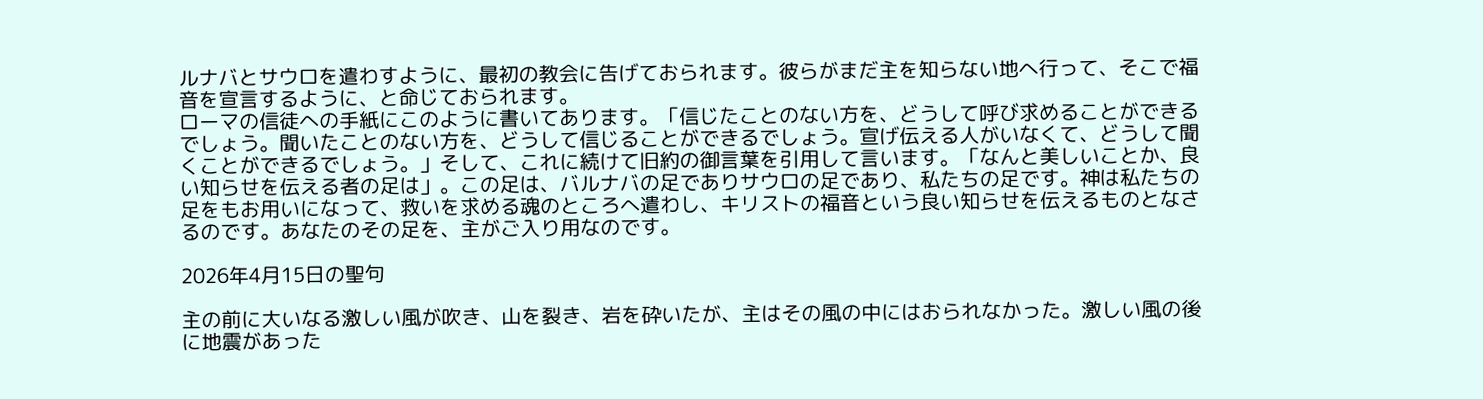ルナバとサウロを遣わすように、最初の教会に告げておられます。彼らがまだ主を知らない地へ行って、そこで福音を宣言するように、と命じておられます。
ローマの信徒への手紙にこのように書いてあります。「信じたことのない方を、どうして呼び求めることができるでしょう。聞いたことのない方を、どうして信じることができるでしょう。宣げ伝える人がいなくて、どうして聞くことができるでしょう。」そして、これに続けて旧約の御言葉を引用して言います。「なんと美しいことか、良い知らせを伝える者の足は」。この足は、バルナバの足でありサウロの足であり、私たちの足です。神は私たちの足をもお用いになって、救いを求める魂のところへ遣わし、キリストの福音という良い知らせを伝えるものとなさるのです。あなたのその足を、主がご入り用なのです。

2026年4月15日の聖句

主の前に大いなる激しい風が吹き、山を裂き、岩を砕いたが、主はその風の中にはおられなかった。激しい風の後に地震があった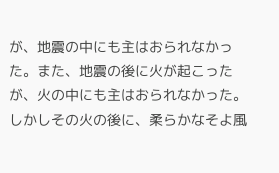が、地震の中にも主はおられなかった。また、地震の後に火が起こったが、火の中にも主はおられなかった。しかしその火の後に、柔らかなそよ風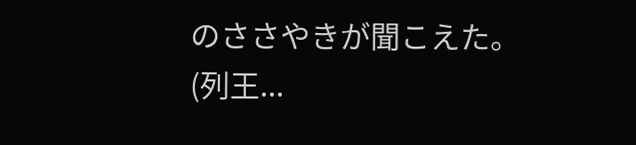のささやきが聞こえた。(列王...